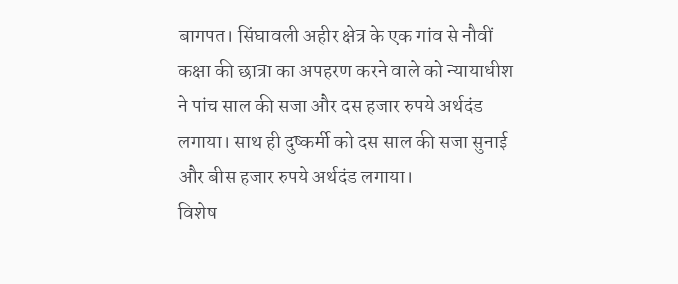बागपत। सिंघावली अहीर क्षेत्र के एक गांव से नौवीं कक्षा की छात्रा का अपहरण करने वाले को न्यायाधीश ने पांच साल की सजा और दस हजार रुपये अर्थदंड लगाया। साथ ही दुष्कर्मी को दस साल की सजा सुनाई और बीस हजार रुपये अर्थदंड लगाया।
विशेष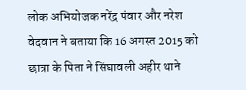लोक अभियोजक नरेंद्र पंवार और नरेश वेदवान ने बताया कि 16 अगस्त 2015 को छात्रा के पिता ने सिंघावली अहीर थाने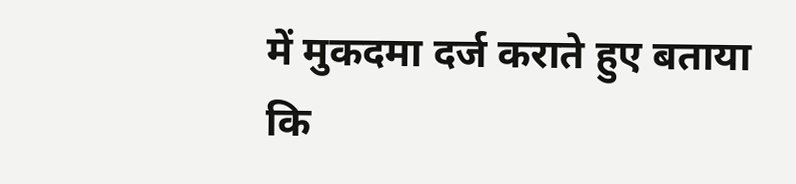में मुकदमा दर्ज कराते हुए बताया कि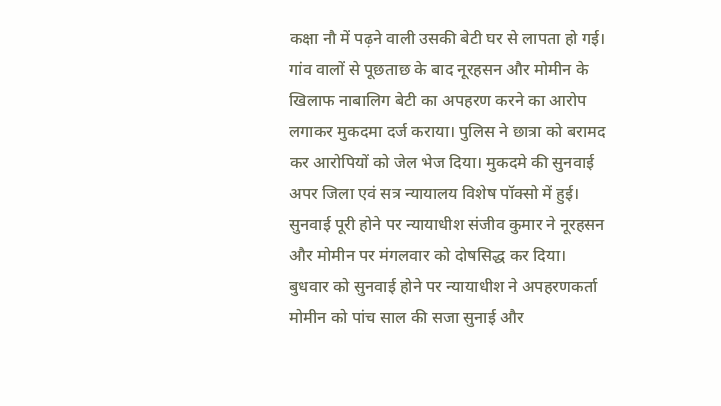कक्षा नौ में पढ़ने वाली उसकी बेटी घर से लापता हो गई। गांव वालों से पूछताछ के बाद नूरहसन और मोमीन के खिलाफ नाबालिग बेटी का अपहरण करने का आरोप लगाकर मुकदमा दर्ज कराया। पुलिस ने छात्रा को बरामद कर आरोपियों को जेल भेज दिया। मुकदमे की सुनवाई अपर जिला एवं सत्र न्यायालय विशेष पॉक्सो में हुई। सुनवाई पूरी होने पर न्यायाधीश संजीव कुमार ने नूरहसन और मोमीन पर मंगलवार को दोषसिद्ध कर दिया। बुधवार को सुनवाई होने पर न्यायाधीश ने अपहरणकर्ता मोमीन को पांच साल की सजा सुनाई और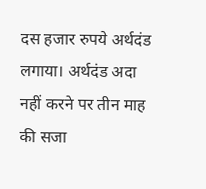दस हजार रुपये अर्थदंड लगाया। अर्थदंड अदा नहीं करने पर तीन माह की सजा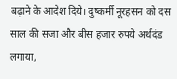बढ़ाने के आदेश दिये। दुष्कर्मी नूरहसन को दस साल की सजा और बीस हजार रुपये अर्थदंड लगाया,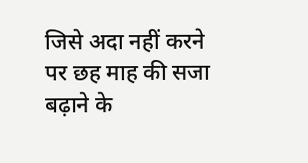जिसे अदा नहीं करने पर छह माह की सजा बढ़ाने के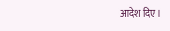आदेश दिए।